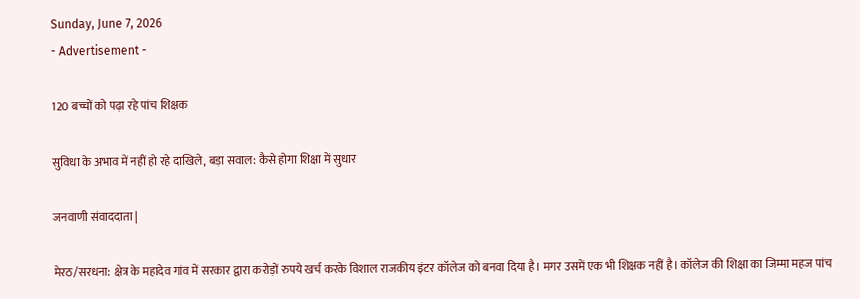Sunday, June 7, 2026
- Advertisement -

120 बच्चों को पढ़ा रहे पांच शिक्षक

सुविधा के अभाव में नहीं हो रहे दाखिले, बड़ा सवाल: कैसे होगा शिक्षा में सुधार

जनवाणी संवाददाता |

मेरठ/सरधना: क्षेत्र के महादेव गांव में सरकार द्वारा करोड़ों रुपये खर्च करके विशाल राजकीय इंटर कॉलेज को बनवा दिया है। मगर उसमें एक भी शिक्षक नहीं है। कॉलेज की शिक्षा का जिम्मा महज पांच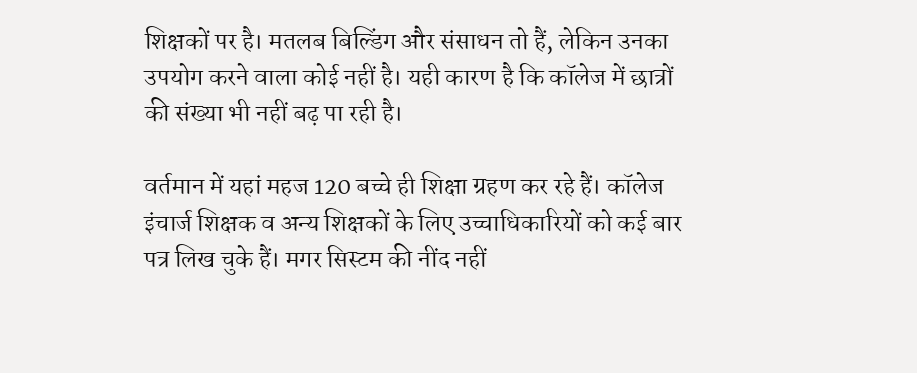शिक्षकों पर है। मतलब बिल्डिंग और संसाधन तो हैं, लेकिन उनका उपयोग करने वाला कोई नहीं है। यही कारण है कि कॉलेज में छात्रों की संख्या भी नहीं बढ़ पा रही है।

वर्तमान में यहां महज 120 बच्चे ही शिक्षा ग्रहण कर रहे हैं। कॉलेज इंचार्ज शिक्षक व अन्य शिक्षकों के लिए उच्चाधिकारियों को कई बार पत्र लिख चुके हैं। मगर सिस्टम की नींद नहीं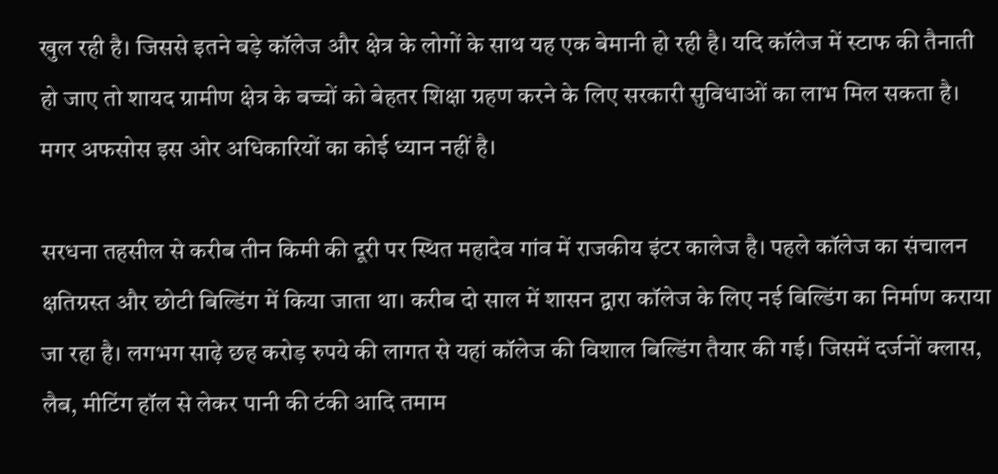खुल रही है। जिससे इतने बड़े कॉलेज और क्षेत्र के लोगों के साथ यह एक बेमानी हो रही है। यदि कॉलेज में स्टाफ की तैनाती हो जाए तो शायद ग्रामीण क्षेत्र के बच्चों को बेहतर शिक्षा ग्रहण करने के लिए सरकारी सुविधाओं का लाभ मिल सकता है। मगर अफसोस इस ओर अधिकारियों का कोई ध्यान नहीं है।

सरधना तहसील से करीब तीन किमी की दूरी पर स्थित महादेव गांव में राजकीय इंटर कालेज है। पहले कॉलेज का संचालन क्षतिग्रस्त और छोटी बिल्डिंग में किया जाता था। करीब दो साल में शासन द्वारा कॉलेज के लिए नई बिल्डिंग का निर्माण कराया जा रहा है। लगभग साढ़े छह करोड़ रुपये की लागत से यहां कॉलेज की विशाल बिल्डिंग तैयार की गई। जिसमें दर्जनों क्लास, लैब, मीटिंग हॉल से लेकर पानी की टंकी आदि तमाम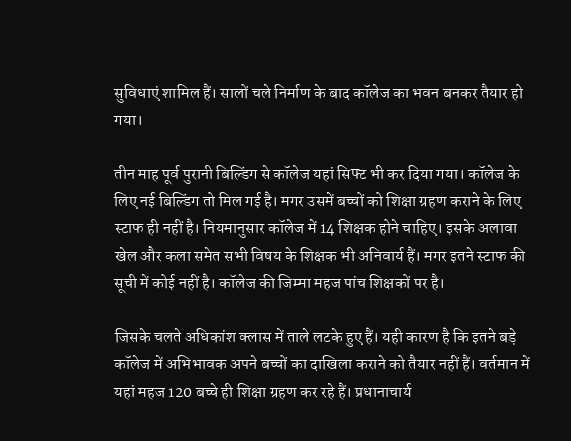सुविधाएं शामिल हैं। सालों चले निर्माण के बाद कॉलेज का भवन बनकर तैयार हो गया।

तीन माह पूर्व पुरानी बिल्डिंग से कॉलेज यहां सिफ्ट भी कर दिया गया। कॉलेज के लिए नई बिल्डिंग तो मिल गई है। मगर उसमें बच्चों को शिक्षा ग्रहण कराने के लिए स्टाफ ही नहीं है। नियमानुसार कॉलेज में 14 शिक्षक होने चाहिए। इसके अलावा खेल और कला समेत सभी विषय के शिक्षक भी अनिवार्य हैं। मगर इतने स्टाफ की सूची में कोई नहीं है। कॉलेज की जिम्मा महज पांच शिक्षकों पर है।

जिसके चलते अधिकांश क्लास में ताले लटके हुए हैं। यही कारण है कि इतने बड़े कॉलेज में अभिभावक अपने बच्चों का दाखिला कराने को तैयार नहीं हैं। वर्तमान में यहां महज 120 बच्चे ही शिक्षा ग्रहण कर रहे हैं। प्रधानाचार्य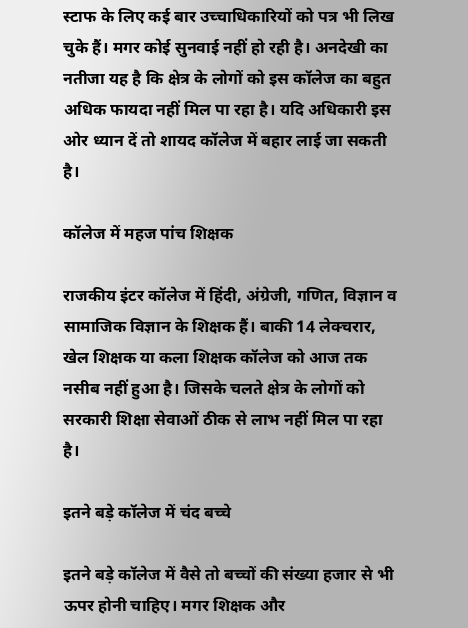स्टाफ के लिए कई बार उच्चाधिकारियों को पत्र भी लिख चुके हैं। मगर कोई सुनवाई नहीं हो रही है। अनदेखी का नतीजा यह है कि क्षेत्र के लोगों को इस कॉलेज का बहुत अधिक फायदा नहीं मिल पा रहा है। यदि अधिकारी इस ओर ध्यान दें तो शायद कॉलेज में बहार लाई जा सकती है।

कॉलेज में महज पांच शिक्षक

राजकीय इंटर कॉलेज में हिंदी, अंग्रेजी, गणित, विज्ञान व सामाजिक विज्ञान के शिक्षक हैं। बाकी 14 लेक्चरार, खेल शिक्षक या कला शिक्षक कॉलेज को आज तक नसीब नहीं हुआ है। जिसके चलते क्षेत्र के लोगों को सरकारी शिक्षा सेवाओं ठीक से लाभ नहीं मिल पा रहा है।

इतने बड़े कॉलेज में चंद बच्चे

इतने बड़े कॉलेज में वैसे तो बच्चों की संख्या हजार से भी ऊपर होनी चाहिए। मगर शिक्षक और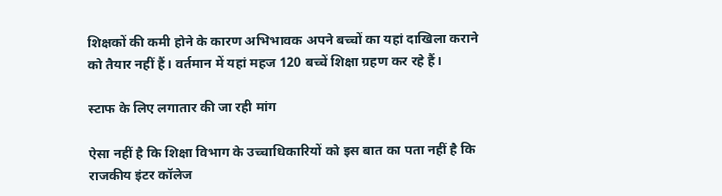शिक्षकों की कमी होने के कारण अभिभावक अपने बच्चों का यहां दाखिला कराने को तैयार नहीं हैं। वर्तमान में यहां महज 120 बच्चें शिक्षा ग्रहण कर रहे हैं।

स्टाफ के लिए लगातार की जा रही मांग

ऐसा नहीं है कि शिक्षा विभाग के उच्चाधिकारियों को इस बात का पता नहीं है कि राजकीय इंटर कॉलेज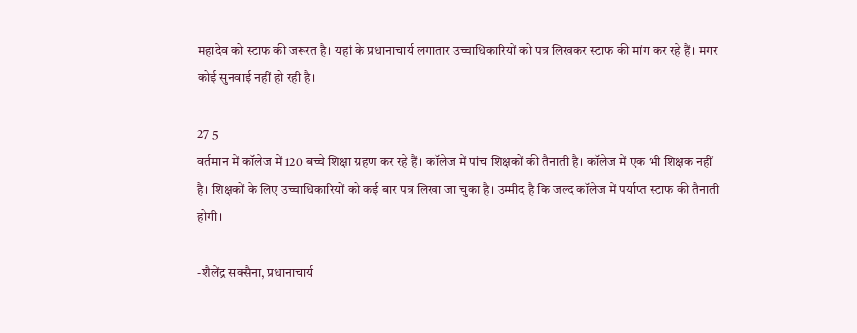महादेव को स्टाफ की जरूरत है। यहां के प्रधानाचार्य लगातार उच्चाधिकारियों को पत्र लिखकर स्टाफ की मांग कर रहे हैं। मगर कोई सुनवाई नहीं हो रही है।

27 5
वर्तमान में कॉलेज में 120 बच्चे शिक्षा ग्रहण कर रहे हैं। कॉलेज में पांच शिक्षकों की तैनाती है। कॉलेज में एक भी शिक्षक नहीं है। शिक्षकों के लिए उच्चाधिकारियों को कई बार पत्र लिखा जा चुका है। उम्मीद है कि जल्द कॉलेज में पर्याप्त स्टाफ की तैनाती होगी।

-शैलेंद्र सक्सैना, प्रधानाचार्य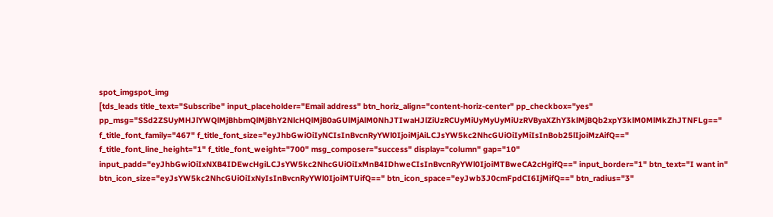spot_imgspot_img
[tds_leads title_text="Subscribe" input_placeholder="Email address" btn_horiz_align="content-horiz-center" pp_checkbox="yes" pp_msg="SSd2ZSUyMHJlYWQlMjBhbmQlMjBhY2NlcHQlMjB0aGUlMjAlM0NhJTIwaHJlZiUzRCUyMiUyMyUyMiUzRVByaXZhY3klMjBQb2xpY3klM0MlMkZhJTNFLg==" f_title_font_family="467" f_title_font_size="eyJhbGwiOiIyNCIsInBvcnRyYWl0IjoiMjAiLCJsYW5kc2NhcGUiOiIyMiIsInBob25lIjoiMzAifQ==" f_title_font_line_height="1" f_title_font_weight="700" msg_composer="success" display="column" gap="10" input_padd="eyJhbGwiOiIxNXB4IDEwcHgiLCJsYW5kc2NhcGUiOiIxMnB4IDhweCIsInBvcnRyYWl0IjoiMTBweCA2cHgifQ==" input_border="1" btn_text="I want in" btn_icon_size="eyJsYW5kc2NhcGUiOiIxNyIsInBvcnRyYWl0IjoiMTUifQ==" btn_icon_space="eyJwb3J0cmFpdCI6IjMifQ==" btn_radius="3"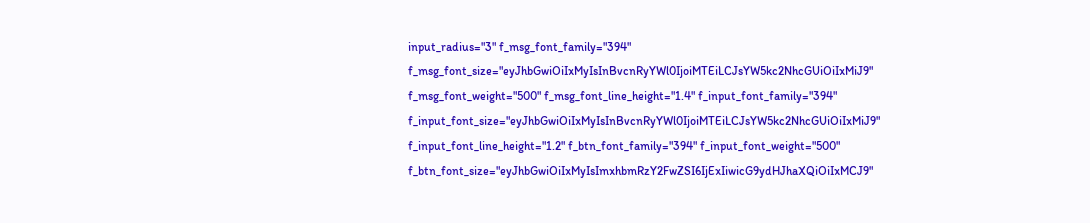input_radius="3" f_msg_font_family="394" f_msg_font_size="eyJhbGwiOiIxMyIsInBvcnRyYWl0IjoiMTEiLCJsYW5kc2NhcGUiOiIxMiJ9" f_msg_font_weight="500" f_msg_font_line_height="1.4" f_input_font_family="394" f_input_font_size="eyJhbGwiOiIxMyIsInBvcnRyYWl0IjoiMTEiLCJsYW5kc2NhcGUiOiIxMiJ9" f_input_font_line_height="1.2" f_btn_font_family="394" f_input_font_weight="500" f_btn_font_size="eyJhbGwiOiIxMyIsImxhbmRzY2FwZSI6IjExIiwicG9ydHJhaXQiOiIxMCJ9"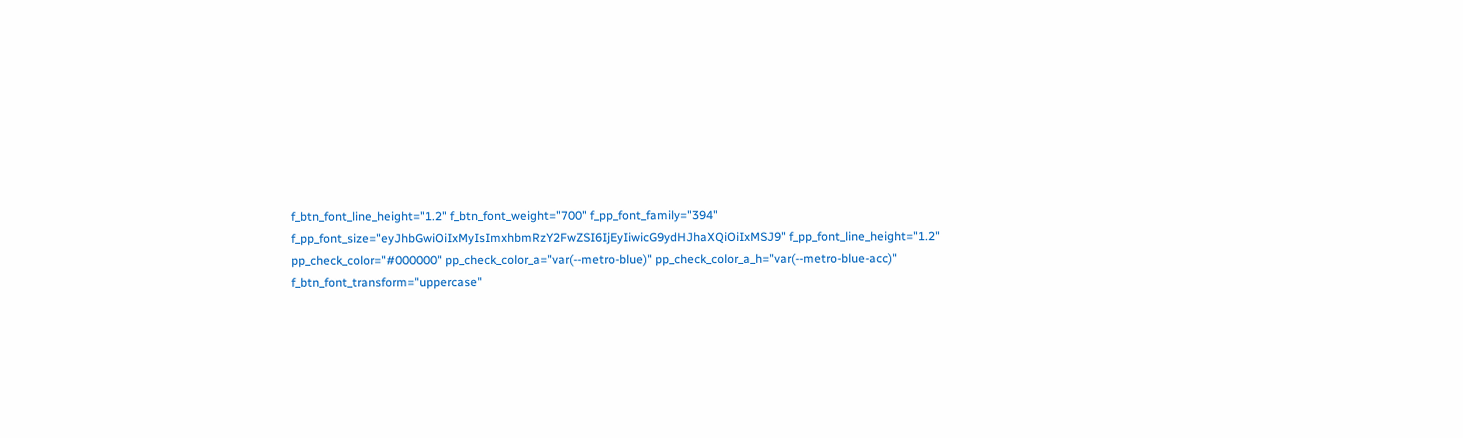f_btn_font_line_height="1.2" f_btn_font_weight="700" f_pp_font_family="394" f_pp_font_size="eyJhbGwiOiIxMyIsImxhbmRzY2FwZSI6IjEyIiwicG9ydHJhaXQiOiIxMSJ9" f_pp_font_line_height="1.2" pp_check_color="#000000" pp_check_color_a="var(--metro-blue)" pp_check_color_a_h="var(--metro-blue-acc)" f_btn_font_transform="uppercase"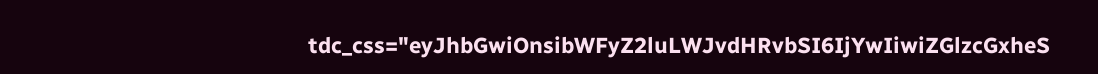tdc_css="eyJhbGwiOnsibWFyZ2luLWJvdHRvbSI6IjYwIiwiZGlzcGxheS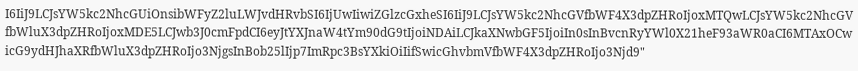I6IiJ9LCJsYW5kc2NhcGUiOnsibWFyZ2luLWJvdHRvbSI6IjUwIiwiZGlzcGxheSI6IiJ9LCJsYW5kc2NhcGVfbWF4X3dpZHRoIjoxMTQwLCJsYW5kc2NhcGVfbWluX3dpZHRoIjoxMDE5LCJwb3J0cmFpdCI6eyJtYXJnaW4tYm90dG9tIjoiNDAiLCJkaXNwbGF5IjoiIn0sInBvcnRyYWl0X21heF93aWR0aCI6MTAxOCwicG9ydHJhaXRfbWluX3dpZHRoIjo3NjgsInBob25lIjp7ImRpc3BsYXkiOiIifSwicGhvbmVfbWF4X3dpZHRoIjo3Njd9"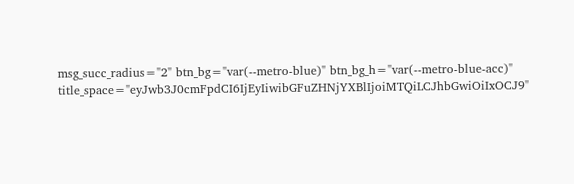msg_succ_radius="2" btn_bg="var(--metro-blue)" btn_bg_h="var(--metro-blue-acc)" title_space="eyJwb3J0cmFpdCI6IjEyIiwibGFuZHNjYXBlIjoiMTQiLCJhbGwiOiIxOCJ9"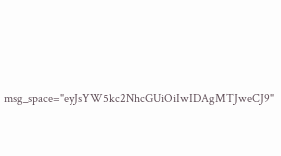msg_space="eyJsYW5kc2NhcGUiOiIwIDAgMTJweCJ9"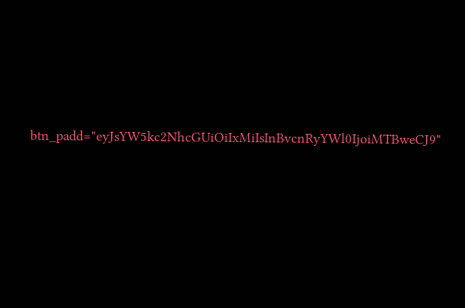btn_padd="eyJsYW5kc2NhcGUiOiIxMiIsInBvcnRyYWl0IjoiMTBweCJ9"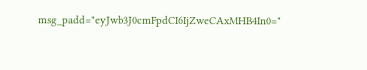msg_padd="eyJwb3J0cmFpdCI6IjZweCAxMHB4In0="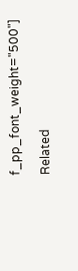f_pp_font_weight="500"]

Related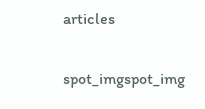articles

spot_imgspot_img